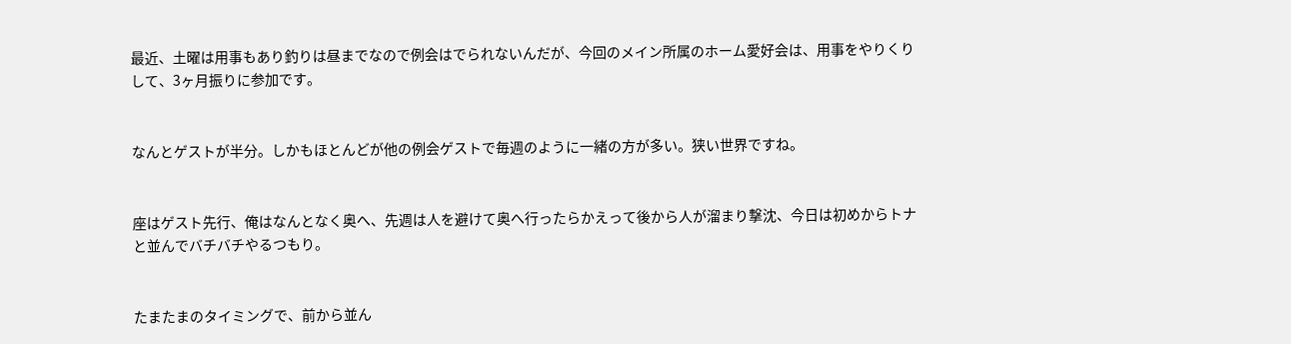最近、土曜は用事もあり釣りは昼までなので例会はでられないんだが、今回のメイン所属のホーム愛好会は、用事をやりくりして、3ヶ月振りに参加です。


なんとゲストが半分。しかもほとんどが他の例会ゲストで毎週のように一緒の方が多い。狭い世界ですね。


座はゲスト先行、俺はなんとなく奥へ、先週は人を避けて奥へ行ったらかえって後から人が溜まり撃沈、今日は初めからトナと並んでバチバチやるつもり。


たまたまのタイミングで、前から並ん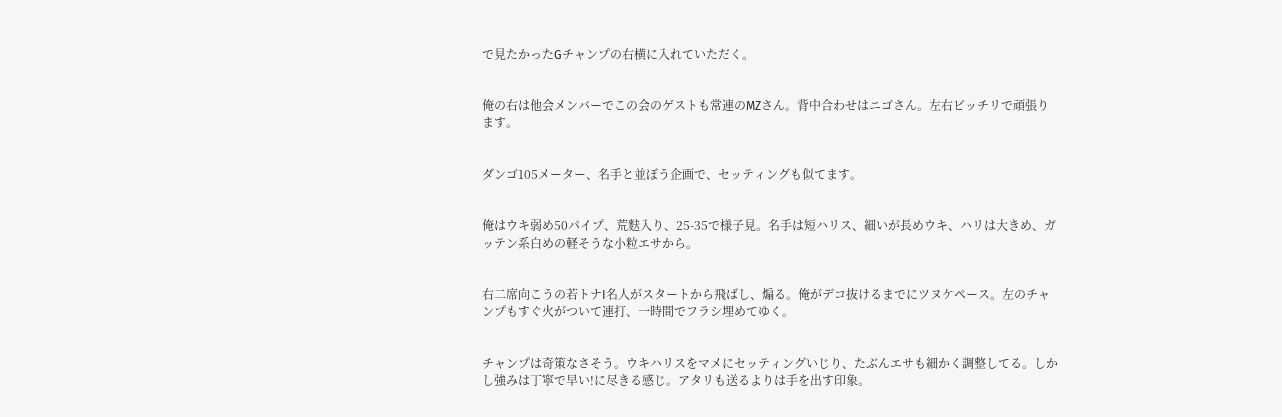で見たかったGチャンプの右横に入れていただく。


俺の右は他会メンバーでこの会のゲストも常連のMZさん。背中合わせはニゴさん。左右ビッチリで頑張ります。


ダンゴ105メーター、名手と並ぼう企画で、セッティングも似てます。


俺はウキ弱め50パイプ、荒麩入り、25-35で様子見。名手は短ハリス、細いが長めウキ、ハリは大きめ、ガッテン系白めの軽そうな小粒エサから。


右二席向こうの若トナI名人がスタートから飛ばし、煽る。俺がデコ抜けるまでにツヌケペース。左のチャンプもすぐ火がついて連打、一時間でフラシ埋めてゆく。


チャンプは奇策なさそう。ウキハリスをマメにセッティングいじり、たぶんエサも細かく調整してる。しかし強みは丁寧で早い!に尽きる感じ。アタリも送るよりは手を出す印象。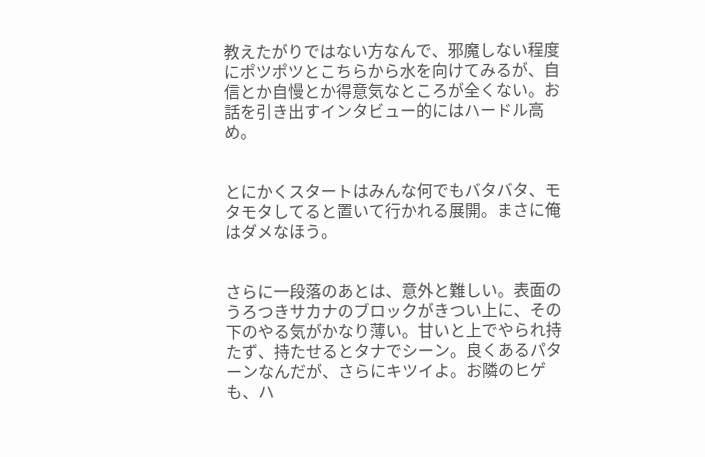教えたがりではない方なんで、邪魔しない程度にポツポツとこちらから水を向けてみるが、自信とか自慢とか得意気なところが全くない。お話を引き出すインタビュー的にはハードル高め。


とにかくスタートはみんな何でもバタバタ、モタモタしてると置いて行かれる展開。まさに俺はダメなほう。


さらに一段落のあとは、意外と難しい。表面のうろつきサカナのブロックがきつい上に、その下のやる気がかなり薄い。甘いと上でやられ持たず、持たせるとタナでシーン。良くあるパターンなんだが、さらにキツイよ。お隣のヒゲも、ハ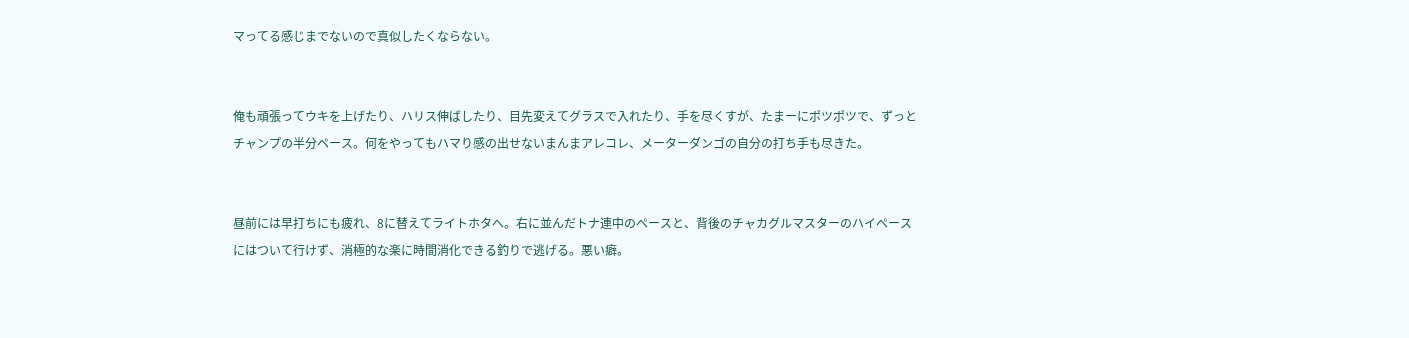マってる感じまでないので真似したくならない。


俺も頑張ってウキを上げたり、ハリス伸ばしたり、目先変えてグラスで入れたり、手を尽くすが、たまーにポツポツで、ずっとチャンプの半分ペース。何をやってもハマり感の出せないまんまアレコレ、メーターダンゴの自分の打ち手も尽きた。


昼前には早打ちにも疲れ、8に替えてライトホタへ。右に並んだトナ連中のペースと、背後のチャカグルマスターのハイペースにはついて行けず、消極的な楽に時間消化できる釣りで逃げる。悪い癖。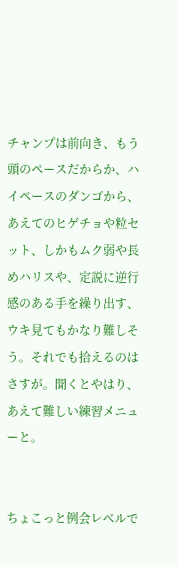チャンプは前向き、もう頭のペースだからか、ハイペースのダンゴから、あえてのヒゲチョや粒セット、しかもムク弱や長めハリスや、定説に逆行感のある手を繰り出す、ウキ見てもかなり難しそう。それでも拾えるのはさすが。聞くとやはり、あえて難しい練習メニューと。


ちょこっと例会レベルで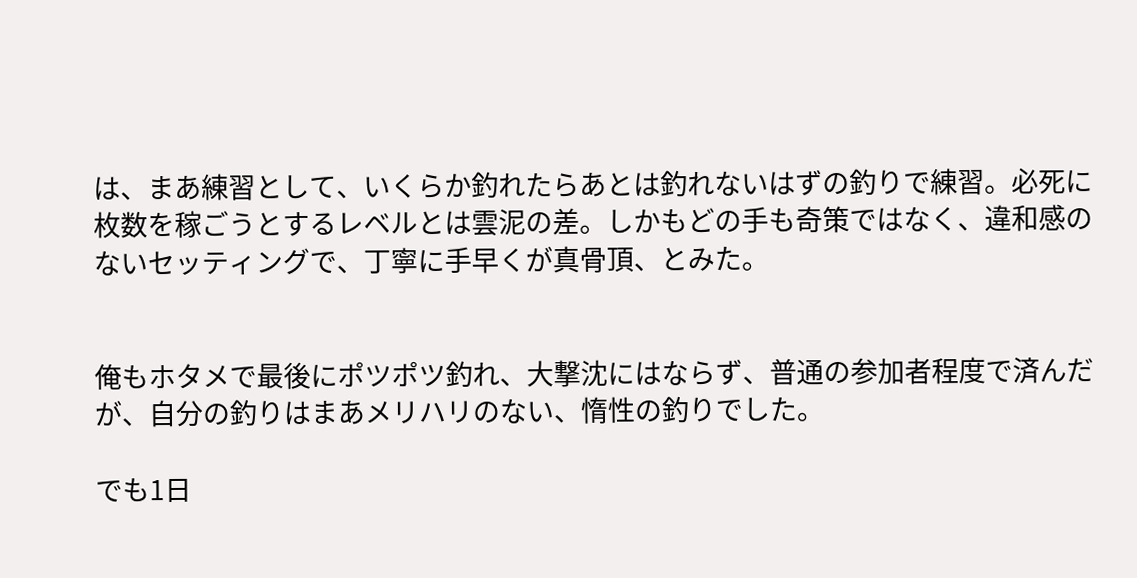は、まあ練習として、いくらか釣れたらあとは釣れないはずの釣りで練習。必死に枚数を稼ごうとするレベルとは雲泥の差。しかもどの手も奇策ではなく、違和感のないセッティングで、丁寧に手早くが真骨頂、とみた。


俺もホタメで最後にポツポツ釣れ、大撃沈にはならず、普通の参加者程度で済んだが、自分の釣りはまあメリハリのない、惰性の釣りでした。

でも1日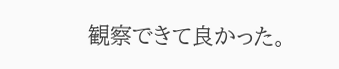観察できて良かった。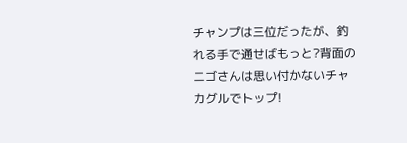チャンプは三位だったが、釣れる手で通せばもっと?背面のニゴさんは思い付かないチャカグルでトップ!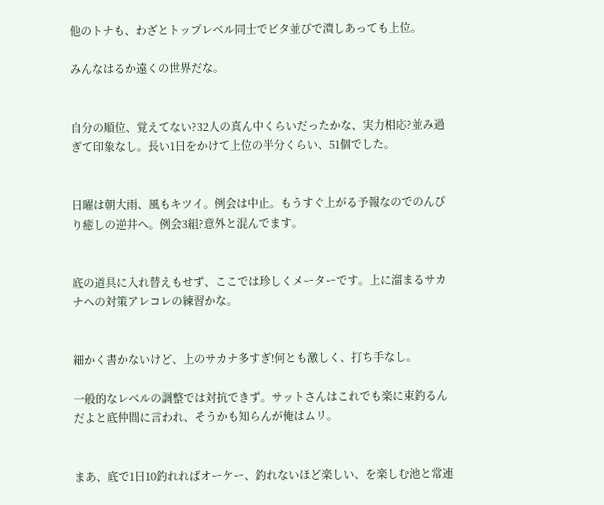他のトナも、わざとトップレベル同士でビタ並びで潰しあっても上位。

みんなはるか遠くの世界だな。


自分の順位、覚えてない?32人の真ん中くらいだったかな、実力相応?並み過ぎて印象なし。長い1日をかけて上位の半分くらい、51個でした。


日曜は朝大雨、風もキツイ。例会は中止。もうすぐ上がる予報なのでのんびり癒しの逆井へ。例会3組?意外と混んでます。


底の道具に入れ替えもせず、ここでは珍しくメーターです。上に溜まるサカナへの対策アレコレの練習かな。


細かく書かないけど、上のサカナ多すぎ!何とも激しく、打ち手なし。

一般的なレベルの調整では対抗できず。サットさんはこれでも楽に束釣るんだよと底仲間に言われ、そうかも知らんが俺はムリ。


まあ、底で1日10釣れればオーケー、釣れないほど楽しい、を楽しむ池と常連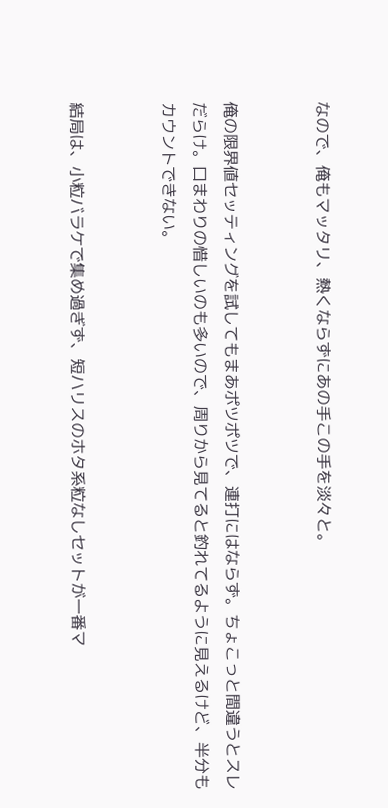なので、俺もマッタリ、熱くならずにあの手この手を淡々と。


俺の限界値セッティングを試してもまあポツポツで、連打にはならず。ちょこっと間違うとスレだらけ。口まわりの惜しいのも多いので、周りから見てると釣れてるように見えるけど、半分もカウントできない。


結局は、小粒バラケで集め過ぎず、短ハリスのホタ系粒なしセットが一番マ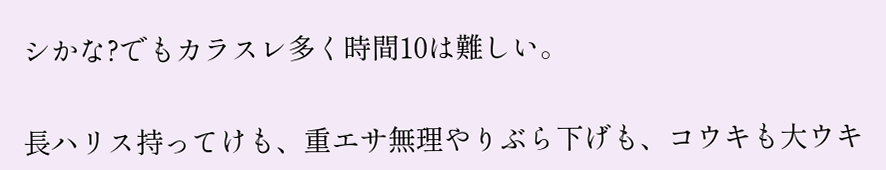シかな?でもカラスレ多く時間10は難しい。


長ハリス持ってけも、重エサ無理やりぶら下げも、コウキも大ウキ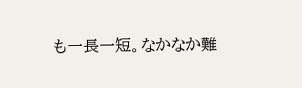も一長一短。なかなか難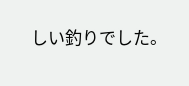しい釣りでした。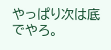やっぱり次は底でやろ。